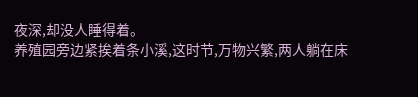夜深,却没人睡得着。
养殖园旁边紧挨着条小溪,这时节,万物兴繁,两人躺在床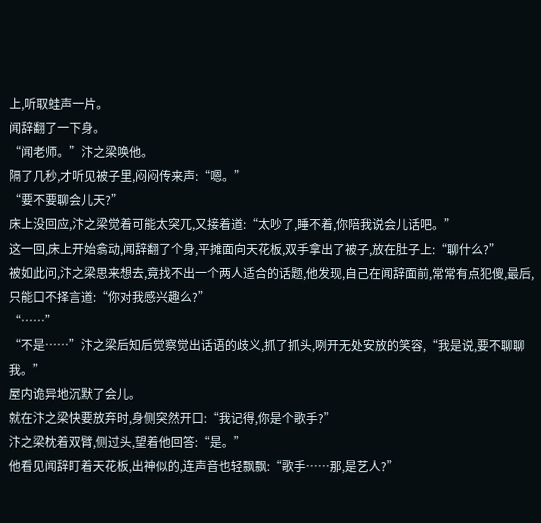上,听取蛙声一片。
闻辞翻了一下身。
“闻老师。”汴之梁唤他。
隔了几秒,才听见被子里,闷闷传来声:“嗯。”
“要不要聊会儿天?”
床上没回应,汴之梁觉着可能太突兀,又接着道:“太吵了,睡不着,你陪我说会儿话吧。”
这一回,床上开始翕动,闻辞翻了个身,平摊面向天花板,双手拿出了被子,放在肚子上:“聊什么?”
被如此问,汴之梁思来想去,竟找不出一个两人适合的话题,他发现,自己在闻辞面前,常常有点犯傻,最后,只能口不择言道:“你对我感兴趣么?”
“……”
“不是……”汴之梁后知后觉察觉出话语的歧义,抓了抓头,咧开无处安放的笑容,“我是说,要不聊聊我。”
屋内诡异地沉默了会儿。
就在汴之梁快要放弃时,身侧突然开口:“我记得,你是个歌手?”
汴之梁枕着双臂,侧过头,望着他回答:“是。”
他看见闻辞盯着天花板,出神似的,连声音也轻飘飘:“歌手……那,是艺人?”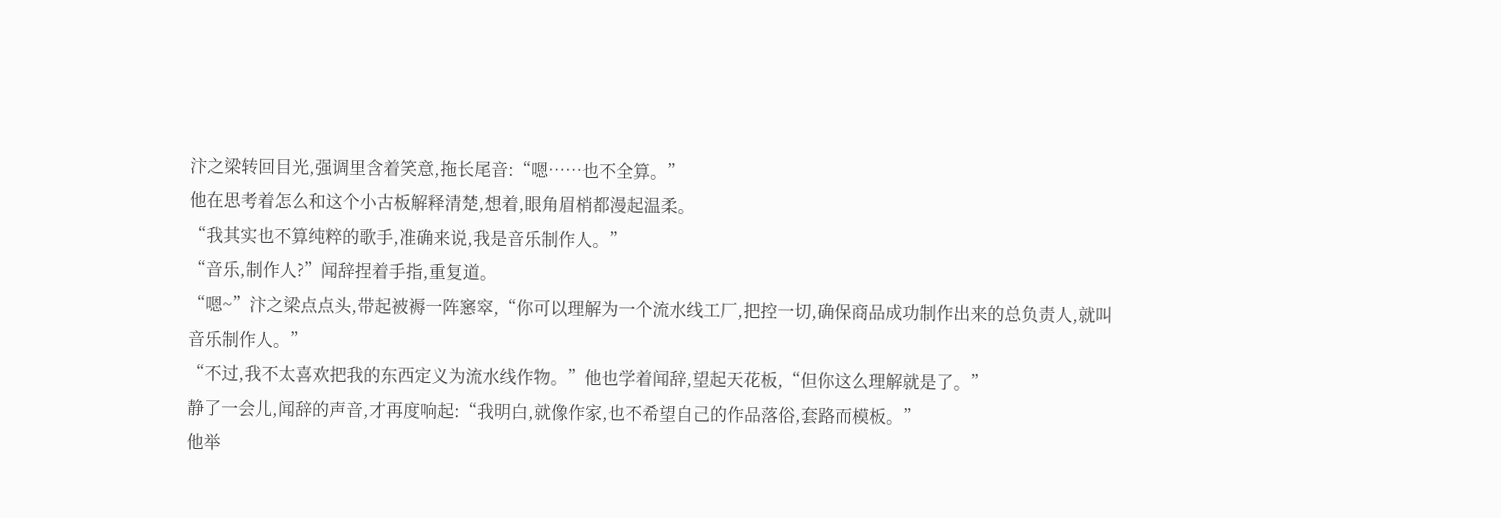汴之梁转回目光,强调里含着笑意,拖长尾音:“嗯……也不全算。”
他在思考着怎么和这个小古板解释清楚,想着,眼角眉梢都漫起温柔。
“我其实也不算纯粹的歌手,准确来说,我是音乐制作人。”
“音乐,制作人?”闻辞捏着手指,重复道。
“嗯~”汴之梁点点头,带起被褥一阵窸窣,“你可以理解为一个流水线工厂,把控一切,确保商品成功制作出来的总负责人,就叫音乐制作人。”
“不过,我不太喜欢把我的东西定义为流水线作物。”他也学着闻辞,望起天花板,“但你这么理解就是了。”
静了一会儿,闻辞的声音,才再度响起:“我明白,就像作家,也不希望自己的作品落俗,套路而模板。”
他举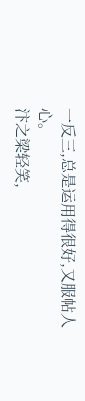一反三,总是运用得很好,又服帖人心。
汴之梁轻笑,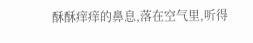酥酥痒痒的鼻息,落在空气里,听得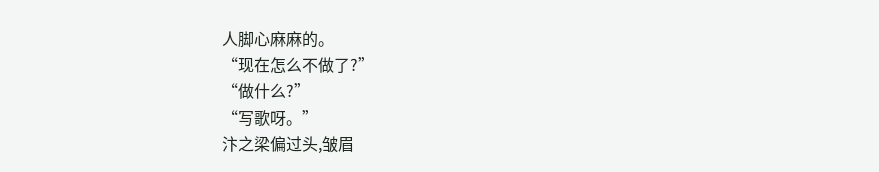人脚心麻麻的。
“现在怎么不做了?”
“做什么?”
“写歌呀。”
汴之梁偏过头,皱眉